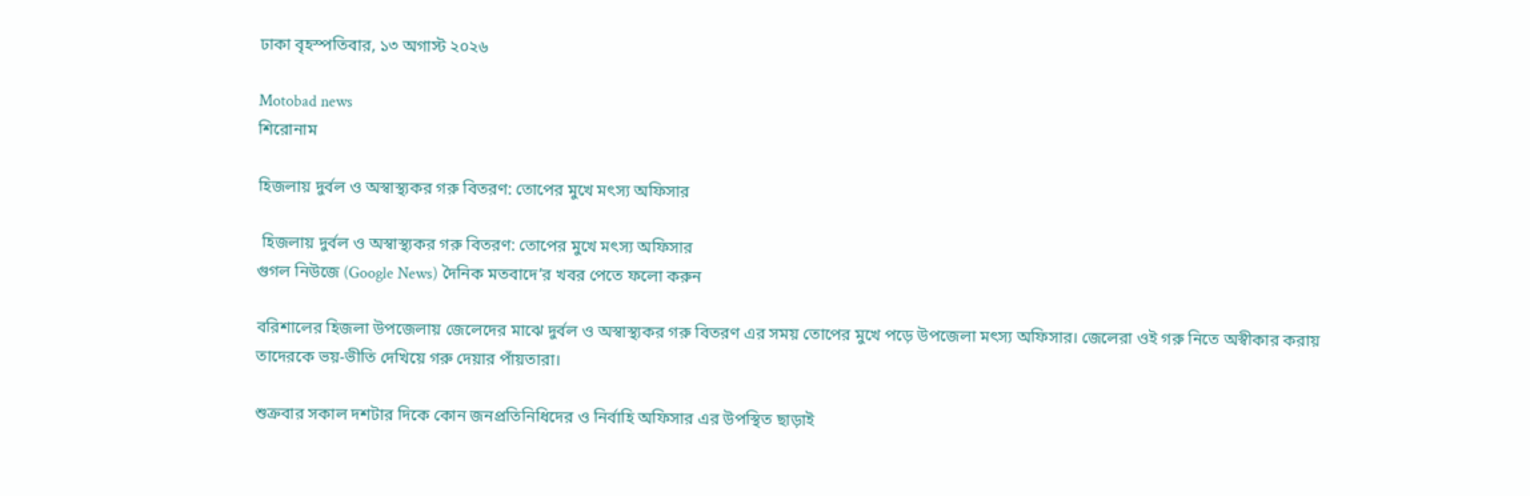ঢাকা বৃহস্পতিবার, ১৩ অগাস্ট ২০২৬

Motobad news
শিরোনাম

হিজলায় দুর্বল ও অস্বাস্থ্যকর গরু বিতরণ: তোপের মুখে মৎস্য অফিসার

 হিজলায় দুর্বল ও অস্বাস্থ্যকর গরু বিতরণ: তোপের মুখে মৎস্য অফিসার
গুগল নিউজে (Google News) দৈনিক মতবাদে’র খবর পেতে ফলো করুন

বরিশালের হিজলা উপজেলায় জেলেদের মাঝে দুর্বল ও অস্বাস্থ্যকর গরু বিতরণ এর সময় তোপের মুখে পড়ে উপজেলা মৎস্য অফিসার। জেলেরা ওই গরু নিতে অস্বীকার করায় তাদেরকে ভয়-ভীতি দেখিয়ে গরু দেয়ার পাঁয়তারা।

শুক্রবার সকাল দশটার দিকে কোন জনপ্রতিনিধিদের ও নির্বাহি অফিসার এর উপস্থিত ছাড়াই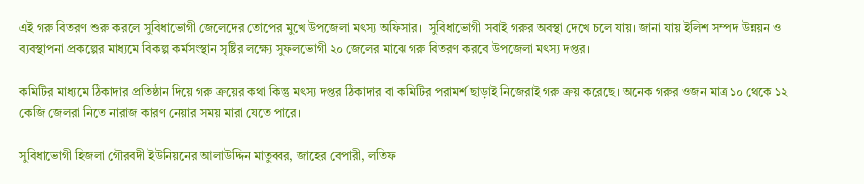এই গরু বিতরণ শুরু করলে সুবিধাভোগী জেলেদের তোপের মুখে উপজেলা মৎস্য অফিসার।  সুবিধাভোগী সবাই গরুর অবস্থা দেখে চলে যায়। জানা যায় ইলিশ সম্পদ উন্নয়ন ও ব্যবস্থাপনা প্রকল্পের মাধ্যমে বিকল্প কর্মসংস্থান সৃষ্টির লক্ষ্যে সুফলভোগী ২০ জেলের মাঝে গরু বিতরণ করবে উপজেলা মৎস্য দপ্তর।

কমিটির মাধ্যমে ঠিকাদার প্রতিষ্ঠান দিয়ে গরু ক্রয়ের কথা কিন্তু মৎস্য দপ্তর ঠিকাদার বা কমিটির পরামর্শ ছাড়াই নিজেরাই গরু ক্রয় করেছে। অনেক গরুর ওজন মাত্র ১০ থেকে ১২ কেজি জেলরা নিতে নারাজ কারণ নেয়ার সময় মারা যেতে পারে।

সুবিধাভোগী হিজলা গৌরবদী ইউনিয়নের আলাউদ্দিন মাতুব্বর, জাহের বেপারী, লতিফ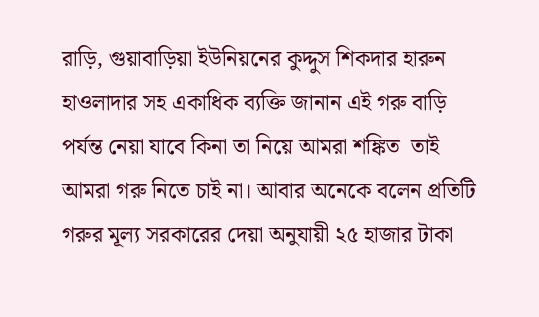রাড়ি, গুয়াবাড়িয়া ইউনিয়নের কুদ্দুস শিকদার হারুন হাওলাদার সহ একাধিক ব্যক্তি জানান এই গরু বাড়ি পর্যন্ত নেয়া যাবে কিনা তা নিয়ে আমরা শঙ্কিত  তাই আমরা গরু নিতে চাই না। আবার অনেকে বলেন প্রতিটি গরুর মূল্য সরকারের দেয়া অনুযায়ী ২৫ হাজার টাকা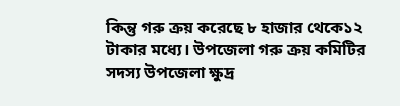কিন্তু গরু ক্রয় করেছে ৮ হাজার থেকে১২ টাকার মধ্যে। উপজেলা গরু ক্রয় কমিটির সদস্য উপজেলা ক্ষুদ্র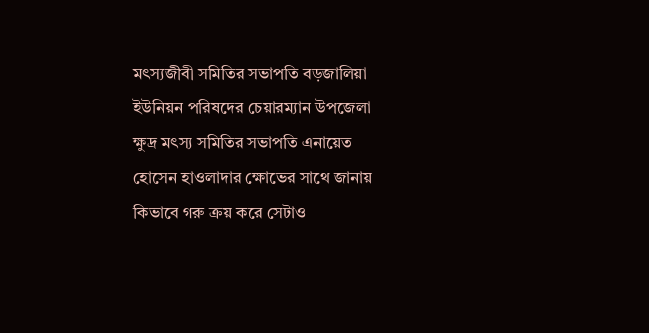মৎস্যজীবী সমিতির সভাপতি বড়জালিয়া ইউনিয়ন পরিষদের চেয়ারম্যান উপজেলা ক্ষুদ্র মৎস্য সমিতির সভাপতি এনায়েত হোসেন হাওলাদার ক্ষোভের সাথে জানায় কিভাবে গরু ক্রয় করে সেটাও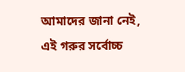আমাদের জানা নেই, এই গরুর সর্বোচ্চ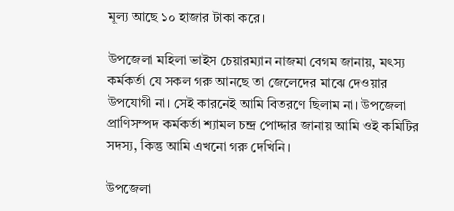মূল্য আছে ১০ হাজার টাকা করে।

উপজেলা মহিলা ভাইস চেয়ারম্যান নাজমা বেগম জানায়, মৎস্য কর্মকর্তা যে সকল গরু আনছে তা জেলেদের মাঝে দেওয়ার উপযোগী না। সেই কারনেই আমি বিতরণে ছিলাম না। উপজেলা প্রাণিসম্পদ কর্মকর্তা শ্যামল চন্দ্র পোদ্দার জানায় আমি ওই কমিটির সদস্য, কিন্তু আমি এখনো গরু দেখিনি।

উপজেলা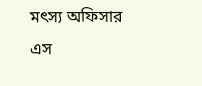মৎস্য অফিসার এস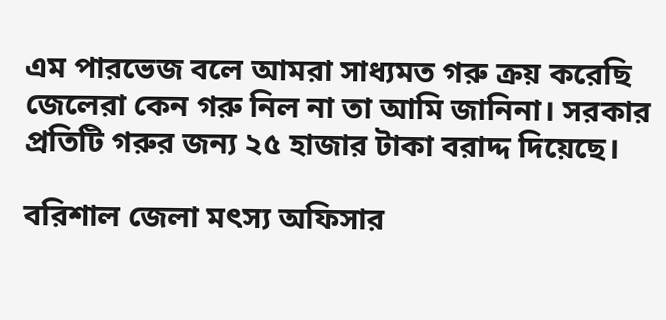এম পারভেজ বলে আমরা সাধ্যমত গরু ক্রয় করেছি জেলেরা কেন গরু নিল না তা আমি জানিনা। সরকার প্রতিটি গরুর জন্য ২৫ হাজার টাকা বরাদ্দ দিয়েছে।

বরিশাল জেলা মৎস্য অফিসার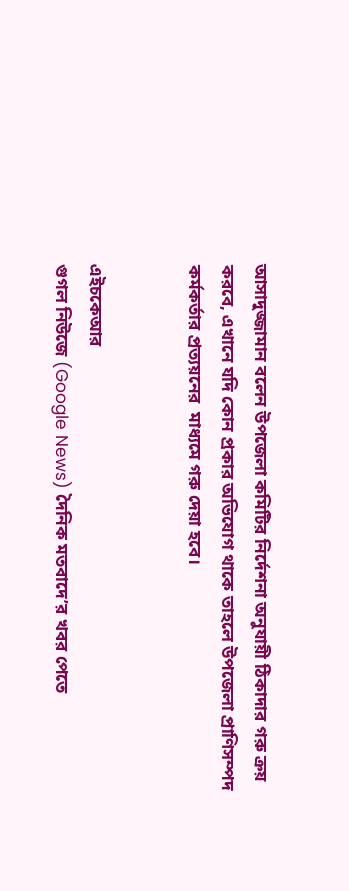আসাদুজ্জামান বলেন উপজেলা কমিটির নির্দেশনা অনুযায়ী ঠিকাদার গরু ক্রয় করবে, এখানে যদি কোন প্রকার অভিযোগ থাকে তাহলে উপজেলা প্রাণিসম্পদ কর্মকর্তার প্রত্যয়নের  মাধ্যমে গরু দেয়া হবে।


এইচকেআর
গুগল নিউজে (Google News) দৈনিক মতবাদে’র খবর পেতে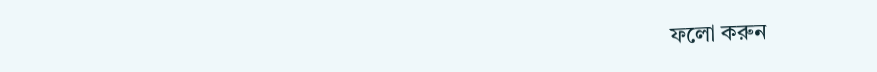ফলো করুন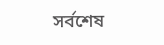সর্বশেষ